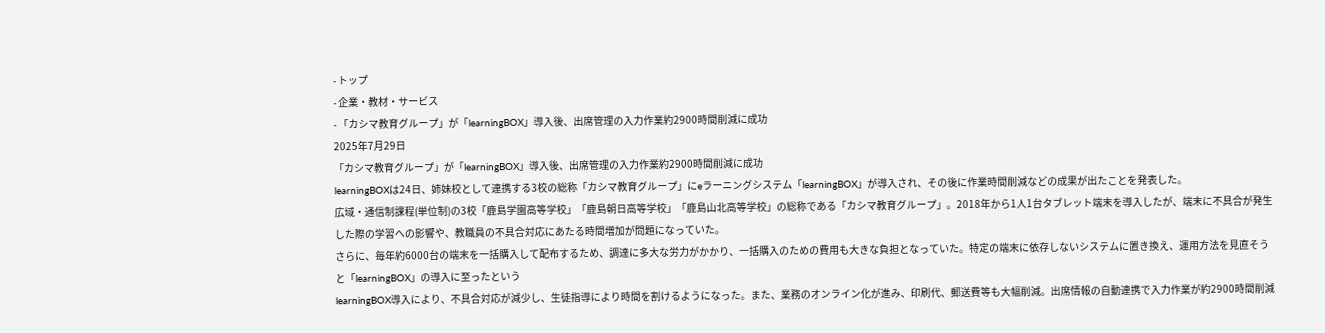- トップ
- 企業・教材・サービス
- 「カシマ教育グループ」が「learningBOX」導入後、出席管理の入力作業約2900時間削減に成功
2025年7月29日
「カシマ教育グループ」が「learningBOX」導入後、出席管理の入力作業約2900時間削減に成功
learningBOXは24日、姉妹校として連携する3校の総称「カシマ教育グループ」にeラーニングシステム「learningBOX」が導入され、その後に作業時間削減などの成果が出たことを発表した。
広域・通信制課程(単位制)の3校「鹿島学園高等学校」「鹿島朝日高等学校」「鹿島山北高等学校」の総称である「カシマ教育グループ」。2018年から1人1台タブレット端末を導入したが、端末に不具合が発生した際の学習への影響や、教職員の不具合対応にあたる時間増加が問題になっていた。
さらに、毎年約6000台の端末を一括購入して配布するため、調達に多大な労力がかかり、一括購入のための費用も大きな負担となっていた。特定の端末に依存しないシステムに置き換え、運用方法を見直そうと「learningBOX」の導入に至ったという
learningBOX導入により、不具合対応が減少し、生徒指導により時間を割けるようになった。また、業務のオンライン化が進み、印刷代、郵送費等も大幅削減。出席情報の自動連携で入力作業が約2900時間削減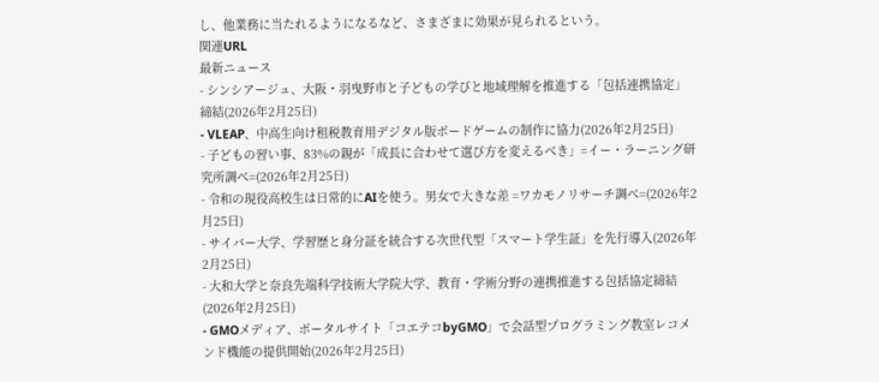し、他業務に当たれるようになるなど、さまざまに効果が見られるという。
関連URL
最新ニュース
- シンシアージュ、大阪・羽曳野市と子どもの学びと地域理解を推進する「包括連携協定」締結(2026年2月25日)
- VLEAP、中高生向け租税教育用デジタル版ボードゲームの制作に協力(2026年2月25日)
- 子どもの習い事、83%の親が「成長に合わせて選び方を変えるべき」=イー・ラーニング研究所調べ=(2026年2月25日)
- 令和の現役高校生は日常的にAIを使う。男女で大きな差 =ワカモノリサーチ調べ=(2026年2月25日)
- サイバー大学、学習歴と身分証を統合する次世代型「スマート学生証」を先行導入(2026年2月25日)
- 大和大学と奈良先端科学技術大学院大学、教育・学術分野の連携推進する包括協定締結(2026年2月25日)
- GMOメディア、ポータルサイト「コエテコbyGMO」で会話型プログラミング教室レコメンド機能の提供開始(2026年2月25日)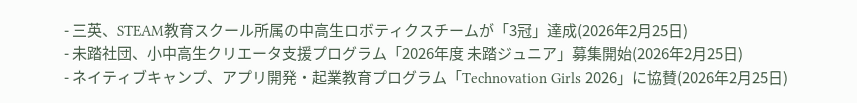- 三英、STEAM教育スクール所属の中高生ロボティクスチームが「3冠」達成(2026年2月25日)
- 未踏社団、小中高生クリエータ支援プログラム「2026年度 未踏ジュニア」募集開始(2026年2月25日)
- ネイティブキャンプ、アプリ開発・起業教育プログラム「Technovation Girls 2026」に協賛(2026年2月25日)